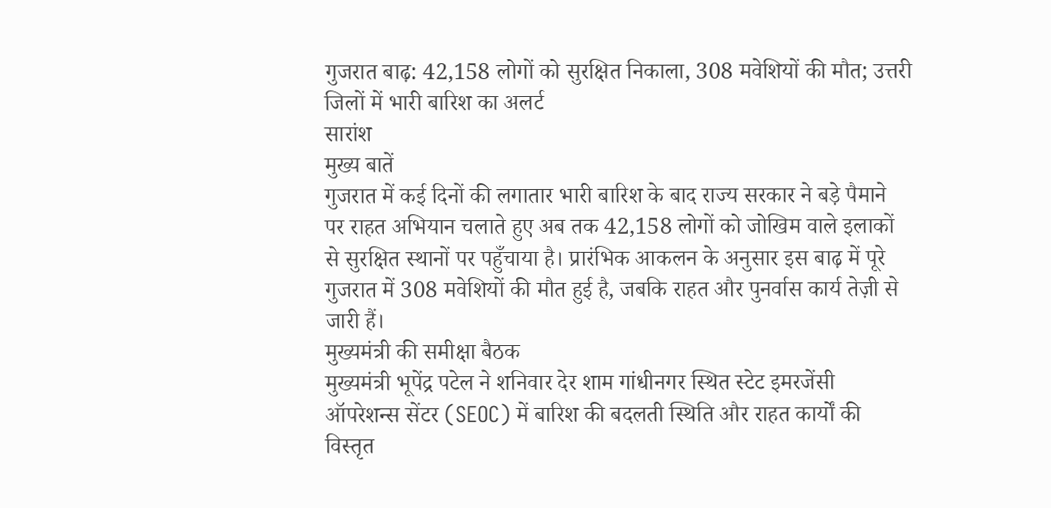गुजरात बाढ़: 42,158 लोगों को सुरक्षित निकाला, 308 मवेशियों की मौत; उत्तरी जिलों में भारी बारिश का अलर्ट
सारांश
मुख्य बातें
गुजरात में कई दिनों की लगातार भारी बारिश के बाद राज्य सरकार ने बड़े पैमाने पर राहत अभियान चलाते हुए अब तक 42,158 लोगों को जोखिम वाले इलाकों से सुरक्षित स्थानों पर पहुँचाया है। प्रारंभिक आकलन के अनुसार इस बाढ़ में पूरे गुजरात में 308 मवेशियों की मौत हुई है, जबकि राहत और पुनर्वास कार्य तेज़ी से जारी हैं।
मुख्यमंत्री की समीक्षा बैठक
मुख्यमंत्री भूपेंद्र पटेल ने शनिवार देर शाम गांधीनगर स्थित स्टेट इमरजेंसी ऑपरेशन्स सेंटर (SEOC) में बारिश की बदलती स्थिति और राहत कार्यों की विस्तृत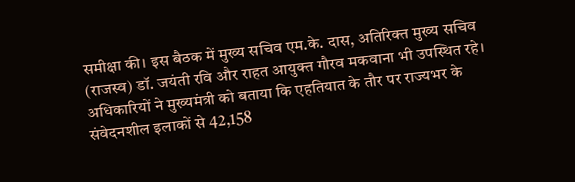समीक्षा की। इस बैठक में मुख्य सचिव एम.के. दास, अतिरिक्त मुख्य सचिव (राजस्व) डॉ. जयंती रवि और राहत आयुक्त गौरव मकवाना भी उपस्थित रहे।
अधिकारियों ने मुख्यमंत्री को बताया कि एहतियात के तौर पर राज्यभर के संवेदनशील इलाकों से 42,158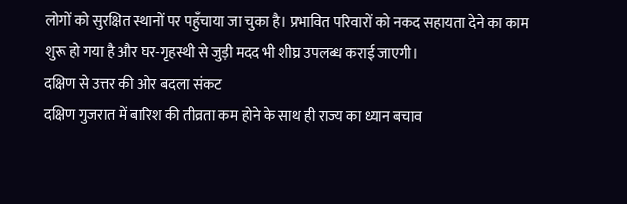लोगों को सुरक्षित स्थानों पर पहुँचाया जा चुका है। प्रभावित परिवारों को नकद सहायता देने का काम शुरू हो गया है और घर-गृहस्थी से जुड़ी मदद भी शीघ्र उपलब्ध कराई जाएगी।
दक्षिण से उत्तर की ओर बदला संकट
दक्षिण गुजरात में बारिश की तीव्रता कम होने के साथ ही राज्य का ध्यान बचाव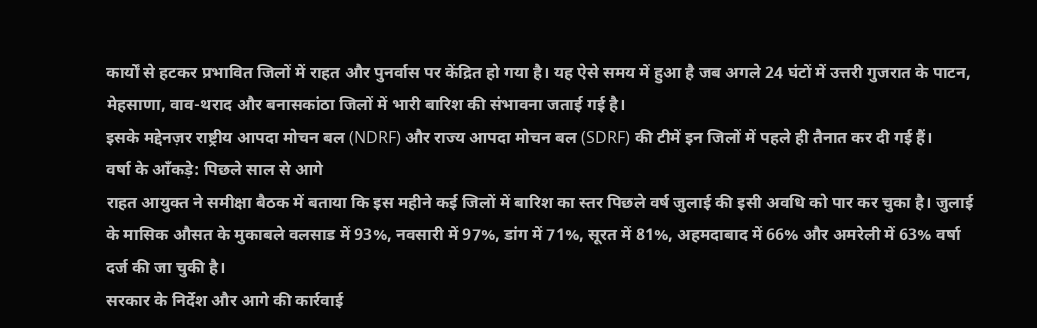कार्यों से हटकर प्रभावित जिलों में राहत और पुनर्वास पर केंद्रित हो गया है। यह ऐसे समय में हुआ है जब अगले 24 घंटों में उत्तरी गुजरात के पाटन, मेहसाणा, वाव-थराद और बनासकांठा जिलों में भारी बारिश की संभावना जताई गई है।
इसके मद्देनज़र राष्ट्रीय आपदा मोचन बल (NDRF) और राज्य आपदा मोचन बल (SDRF) की टीमें इन जिलों में पहले ही तैनात कर दी गई हैं।
वर्षा के आँकड़े: पिछले साल से आगे
राहत आयुक्त ने समीक्षा बैठक में बताया कि इस महीने कई जिलों में बारिश का स्तर पिछले वर्ष जुलाई की इसी अवधि को पार कर चुका है। जुलाई के मासिक औसत के मुकाबले वलसाड में 93%, नवसारी में 97%, डांग में 71%, सूरत में 81%, अहमदाबाद में 66% और अमरेली में 63% वर्षा दर्ज की जा चुकी है।
सरकार के निर्देश और आगे की कार्रवाई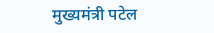मुख्यमंत्री पटेल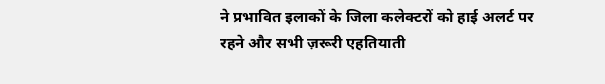ने प्रभावित इलाकों के जिला कलेक्टरों को हाई अलर्ट पर रहने और सभी ज़रूरी एहतियाती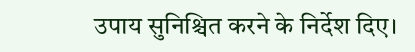उपाय सुनिश्चित करने के निर्देश दिए।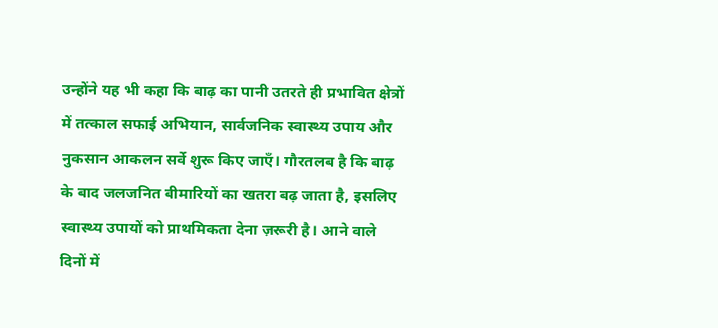उन्होंने यह भी कहा कि बाढ़ का पानी उतरते ही प्रभावित क्षेत्रों में तत्काल सफाई अभियान, सार्वजनिक स्वास्थ्य उपाय और नुकसान आकलन सर्वे शुरू किए जाएँ। गौरतलब है कि बाढ़ के बाद जलजनित बीमारियों का खतरा बढ़ जाता है, इसलिए स्वास्थ्य उपायों को प्राथमिकता देना ज़रूरी है। आने वाले दिनों में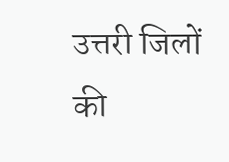उत्तरी जिलों की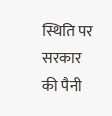स्थिति पर सरकार की पैनी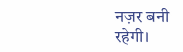नज़र बनी रहेगी।